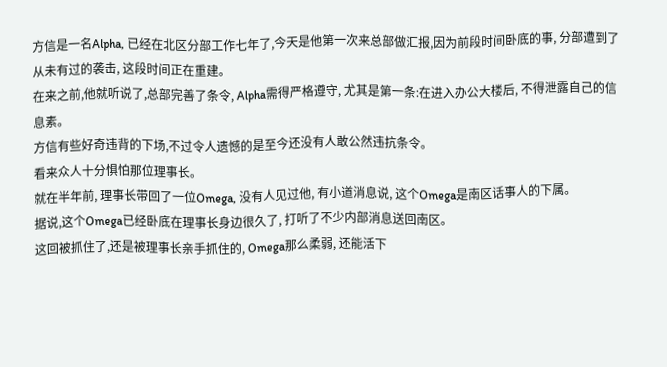方信是一名Alpha, 已经在北区分部工作七年了,今天是他第一次来总部做汇报,因为前段时间卧底的事, 分部遭到了从未有过的袭击, 这段时间正在重建。
在来之前,他就听说了,总部完善了条令, Alpha需得严格遵守, 尤其是第一条:在进入办公大楼后, 不得泄露自己的信息素。
方信有些好奇违背的下场,不过令人遗憾的是至今还没有人敢公然违抗条令。
看来众人十分惧怕那位理事长。
就在半年前, 理事长带回了一位Omega, 没有人见过他, 有小道消息说, 这个Omega是南区话事人的下属。
据说,这个Omega已经卧底在理事长身边很久了, 打听了不少内部消息送回南区。
这回被抓住了,还是被理事长亲手抓住的, Omega那么柔弱, 还能活下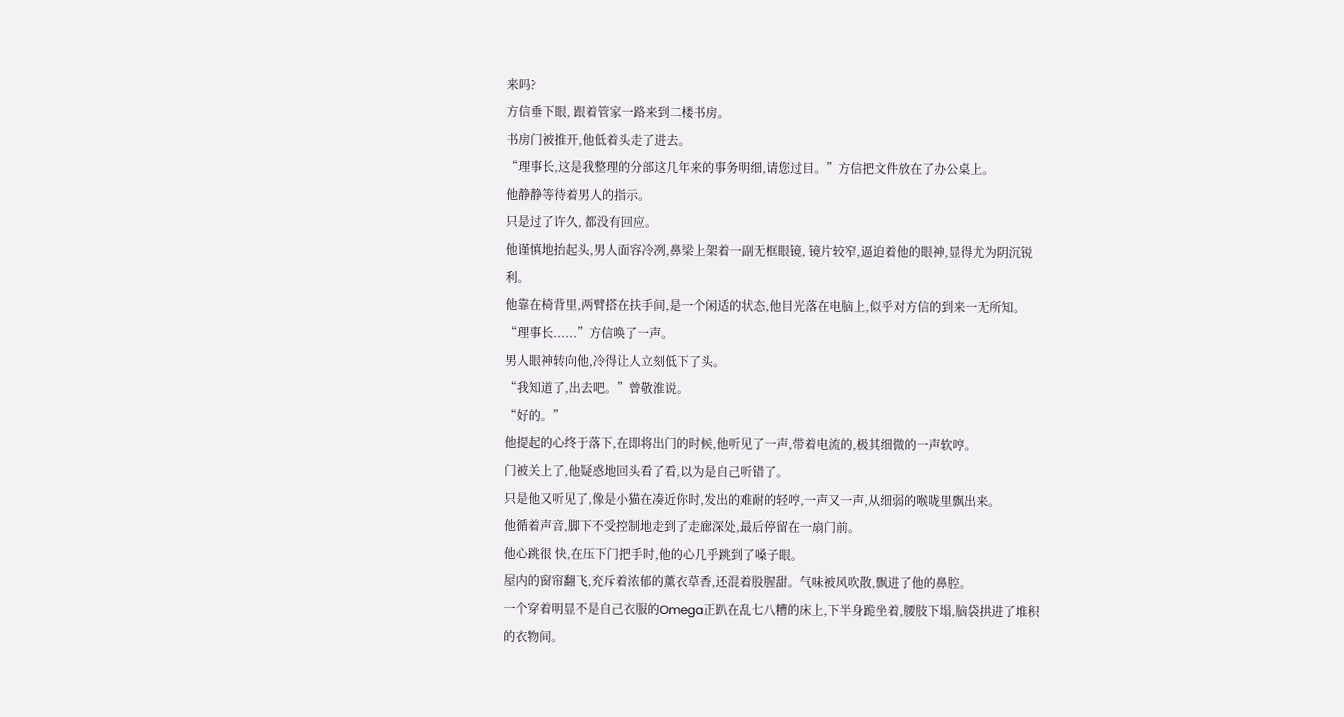来吗?
方信垂下眼, 跟着管家一路来到二楼书房。
书房门被推开,他低着头走了进去。
“理事长,这是我整理的分部这几年来的事务明细,请您过目。”方信把文件放在了办公桌上。
他静静等待着男人的指示。
只是过了许久, 都没有回应。
他谨慎地抬起头,男人面容冷冽,鼻梁上架着一副无框眼镜, 镜片较窄,逼迫着他的眼神,显得尤为阴沉锐利。
他靠在椅背里,两臂搭在扶手间,是一个闲适的状态,他目光落在电脑上,似乎对方信的到来一无所知。
“理事长......”方信唤了一声。
男人眼神转向他,冷得让人立刻低下了头。
“我知道了,出去吧。”曾敬淮说。
“好的。”
他提起的心终于落下,在即将出门的时候,他听见了一声,带着电流的,极其细微的一声软哼。
门被关上了,他疑惑地回头看了看,以为是自己听错了。
只是他又听见了,像是小猫在凑近你时,发出的难耐的轻哼,一声又一声,从细弱的喉咙里飘出来。
他循着声音,脚下不受控制地走到了走廊深处,最后停留在一扇门前。
他心跳很 快,在压下门把手时,他的心几乎跳到了嗓子眼。
屋内的窗帘翻飞,充斥着浓郁的薰衣草香,还混着股腥甜。气味被风吹散,飘进了他的鼻腔。
一个穿着明显不是自己衣服的Omega正趴在乱七八糟的床上,下半身跪坐着,腰肢下塌,脑袋拱进了堆积的衣物间。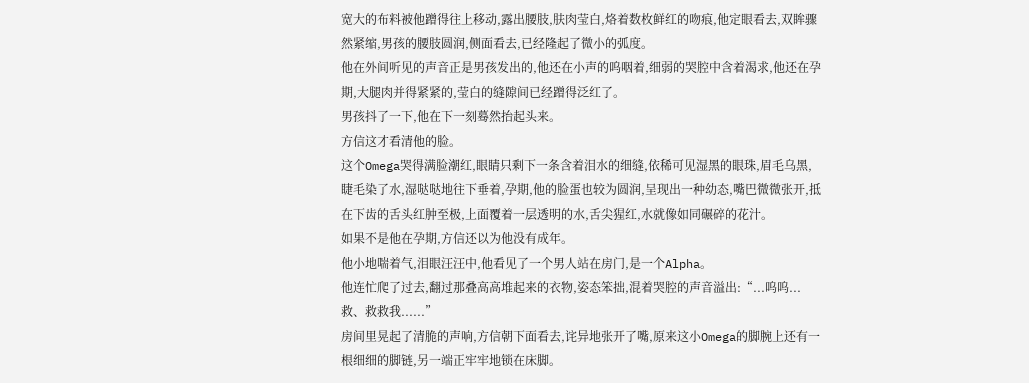宽大的布料被他蹭得往上移动,露出腰肢,肤肉莹白,烙着数枚鲜红的吻痕,他定眼看去,双眸骤然紧缩,男孩的腰肢圆润,侧面看去,已经隆起了微小的弧度。
他在外间听见的声音正是男孩发出的,他还在小声的呜咽着,细弱的哭腔中含着渴求,他还在孕期,大腿肉并得紧紧的,莹白的缝隙间已经蹭得泛红了。
男孩抖了一下,他在下一刻蓦然抬起头来。
方信这才看清他的脸。
这个Omega哭得满脸潮红,眼睛只剩下一条含着泪水的细缝,依稀可见湿黑的眼珠,眉毛乌黑,睫毛染了水,湿哒哒地往下垂着,孕期,他的脸蛋也较为圆润,呈现出一种幼态,嘴巴微微张开,抵在下齿的舌头红肿至极,上面覆着一层透明的水,舌尖猩红,水就像如同碾碎的花汁。
如果不是他在孕期,方信还以为他没有成年。
他小地喘着气,泪眼汪汪中,他看见了一个男人站在房门,是一个Alpha。
他连忙爬了过去,翻过那叠高高堆起来的衣物,姿态笨拙,混着哭腔的声音溢出:“...呜呜...救、救救我......”
房间里晃起了清脆的声响,方信朝下面看去,诧异地张开了嘴,原来这小Omega的脚腕上还有一根细细的脚链,另一端正牢牢地锁在床脚。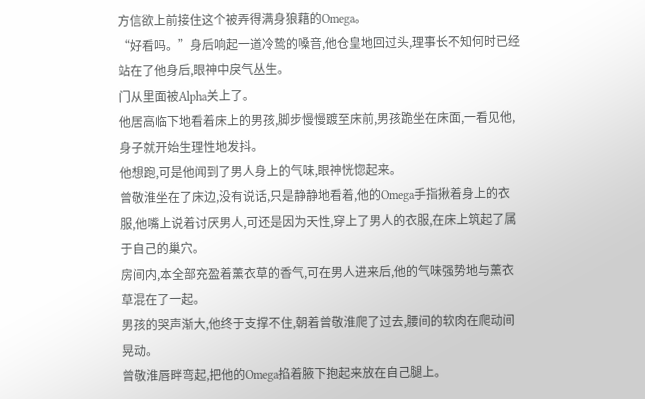方信欲上前接住这个被弄得满身狼藉的Omega。
“好看吗。”身后响起一道冷鸷的嗓音,他仓皇地回过头,理事长不知何时已经站在了他身后,眼神中戾气丛生。
门从里面被Alpha关上了。
他居高临下地看着床上的男孩,脚步慢慢踱至床前,男孩跪坐在床面,一看见他,身子就开始生理性地发抖。
他想跑,可是他闻到了男人身上的气味,眼神恍惚起来。
曾敬淮坐在了床边,没有说话,只是静静地看着,他的Omega手指揪着身上的衣服,他嘴上说着讨厌男人,可还是因为天性,穿上了男人的衣服,在床上筑起了属于自己的巢穴。
房间内,本全部充盈着薰衣草的香气,可在男人进来后,他的气味强势地与薰衣草混在了一起。
男孩的哭声渐大,他终于支撑不住,朝着曾敬淮爬了过去,腰间的软肉在爬动间晃动。
曾敬淮唇畔弯起,把他的Omega掐着腋下抱起来放在自己腿上。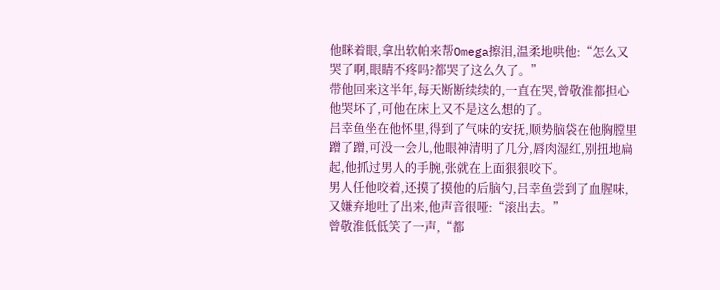他眯着眼,拿出软帕来帮Omega擦泪,温柔地哄他:“怎么又哭了啊,眼睛不疼吗?都哭了这么久了。”
带他回来这半年,每天断断续续的,一直在哭,曾敬淮都担心他哭坏了,可他在床上又不是这么想的了。
吕幸鱼坐在他怀里,得到了气味的安抚,顺势脑袋在他胸膛里蹭了蹭,可没一会儿,他眼神清明了几分,唇肉湿红,别扭地扁起,他抓过男人的手腕,张就在上面狠狠咬下。
男人任他咬着,还摸了摸他的后脑勺,吕幸鱼尝到了血腥味,又嫌弃地吐了出来,他声音很哑:“滚出去。”
曾敬淮低低笑了一声,“都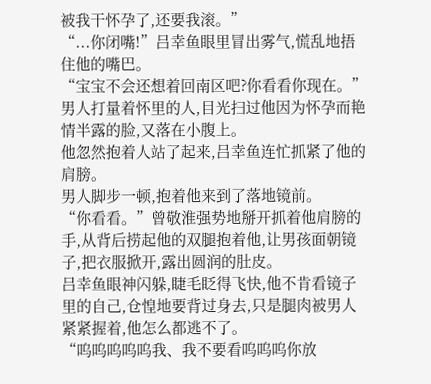被我干怀孕了,还要我滚。”
“...你闭嘴!”吕幸鱼眼里冒出雾气,慌乱地捂住他的嘴巴。
“宝宝不会还想着回南区吧?你看看你现在。”男人打量着怀里的人,目光扫过他因为怀孕而艳情半露的脸,又落在小腹上。
他忽然抱着人站了起来,吕幸鱼连忙抓紧了他的肩膀。
男人脚步一顿,抱着他来到了落地镜前。
“你看看。”曾敬淮强势地掰开抓着他肩膀的手,从背后捞起他的双腿抱着他,让男孩面朝镜子,把衣服掀开,露出圆润的肚皮。
吕幸鱼眼神闪躲,睫毛眨得飞快,他不肯看镜子里的自己,仓惶地要背过身去,只是腿肉被男人紧紧握着,他怎么都逃不了。
“呜呜呜呜呜我、我不要看呜呜呜你放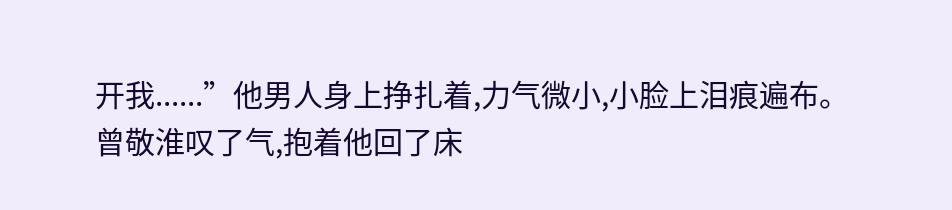开我......”他男人身上挣扎着,力气微小,小脸上泪痕遍布。
曾敬淮叹了气,抱着他回了床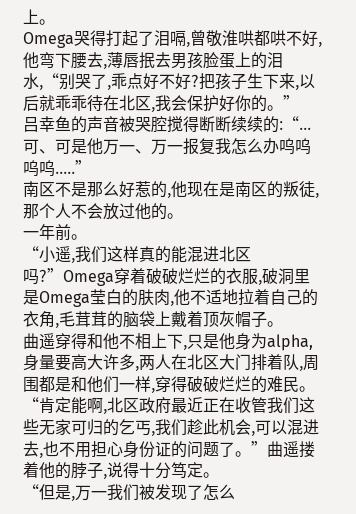上。
Omega哭得打起了泪嗝,曾敬淮哄都哄不好,他弯下腰去,薄唇抿去男孩脸蛋上的泪水,“别哭了,乖点好不好?把孩子生下来,以后就乖乖待在北区,我会保护好你的。”
吕幸鱼的声音被哭腔搅得断断续续的:“...可、可是他万一、万一报复我怎么办呜呜呜呜.....”
南区不是那么好惹的,他现在是南区的叛徒,那个人不会放过他的。
一年前。
“小遥,我们这样真的能混进北区吗?”Omega穿着破破烂烂的衣服,破洞里是Omega莹白的肤肉,他不适地拉着自己的衣角,毛茸茸的脑袋上戴着顶灰帽子。
曲遥穿得和他不相上下,只是他身为alpha,身量要高大许多,两人在北区大门排着队,周围都是和他们一样,穿得破破烂烂的难民。
“肯定能啊,北区政府最近正在收管我们这些无家可归的乞丐,我们趁此机会,可以混进去,也不用担心身份证的问题了。”曲遥搂着他的脖子,说得十分笃定。
“但是,万一我们被发现了怎么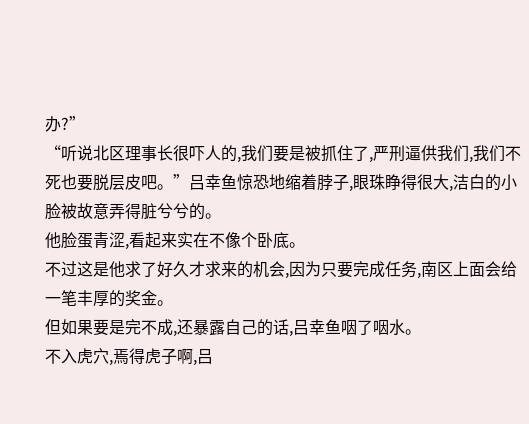办?”
“听说北区理事长很吓人的,我们要是被抓住了,严刑逼供我们,我们不死也要脱层皮吧。”吕幸鱼惊恐地缩着脖子,眼珠睁得很大,洁白的小脸被故意弄得脏兮兮的。
他脸蛋青涩,看起来实在不像个卧底。
不过这是他求了好久才求来的机会,因为只要完成任务,南区上面会给一笔丰厚的奖金。
但如果要是完不成,还暴露自己的话,吕幸鱼咽了咽水。
不入虎穴,焉得虎子啊,吕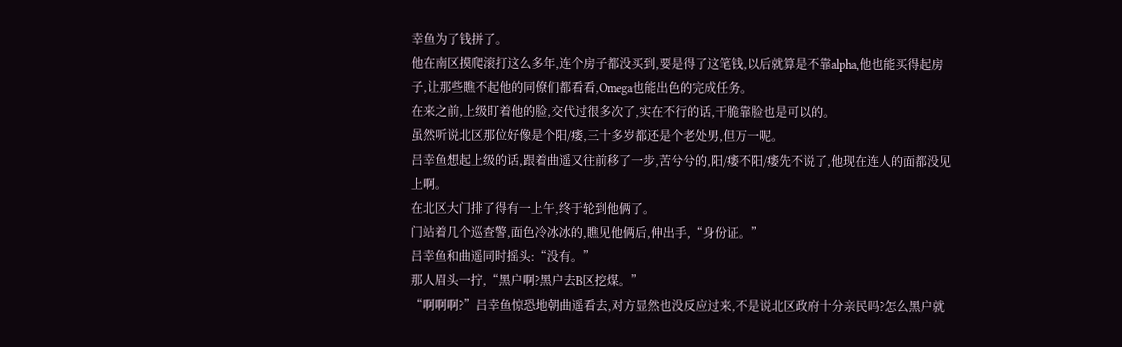幸鱼为了钱拼了。
他在南区摸爬滚打这么多年,连个房子都没买到,要是得了这笔钱,以后就算是不靠alpha,他也能买得起房子,让那些瞧不起他的同僚们都看看,Omega也能出色的完成任务。
在来之前,上级盯着他的脸,交代过很多次了,实在不行的话,干脆靠脸也是可以的。
虽然听说北区那位好像是个阳/痿,三十多岁都还是个老处男,但万一呢。
吕幸鱼想起上级的话,跟着曲遥又往前移了一步,苦兮兮的,阳/痿不阳/痿先不说了,他现在连人的面都没见上啊。
在北区大门排了得有一上午,终于轮到他俩了。
门站着几个巡查警,面色冷冰冰的,瞧见他俩后,伸出手,“身份证。”
吕幸鱼和曲遥同时摇头:“没有。”
那人眉头一拧,“黑户啊?黑户去B区挖煤。”
“啊啊啊?”吕幸鱼惊恐地朝曲遥看去,对方显然也没反应过来,不是说北区政府十分亲民吗?怎么黑户就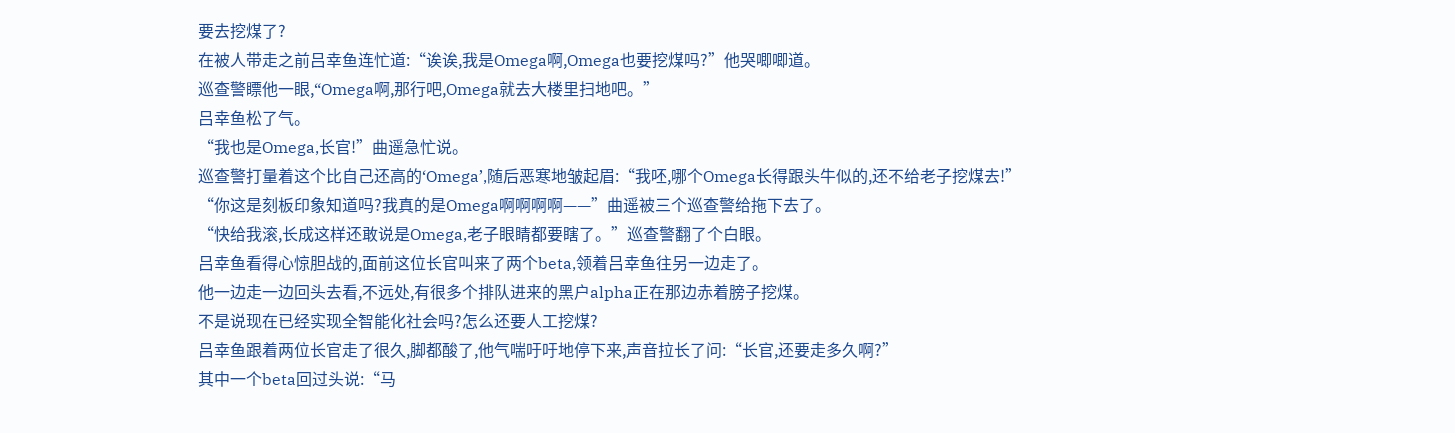要去挖煤了?
在被人带走之前吕幸鱼连忙道:“诶诶,我是Omega啊,Omega也要挖煤吗?”他哭唧唧道。
巡查警瞟他一眼,“Omega啊,那行吧,Omega就去大楼里扫地吧。”
吕幸鱼松了气。
“我也是Omega,长官!”曲遥急忙说。
巡查警打量着这个比自己还高的‘Omega’,随后恶寒地皱起眉:“我呸,哪个Omega长得跟头牛似的,还不给老子挖煤去!”
“你这是刻板印象知道吗?我真的是Omega啊啊啊啊——”曲遥被三个巡查警给拖下去了。
“快给我滚,长成这样还敢说是Omega,老子眼睛都要瞎了。”巡查警翻了个白眼。
吕幸鱼看得心惊胆战的,面前这位长官叫来了两个beta,领着吕幸鱼往另一边走了。
他一边走一边回头去看,不远处,有很多个排队进来的黑户alpha正在那边赤着膀子挖煤。
不是说现在已经实现全智能化社会吗?怎么还要人工挖煤?
吕幸鱼跟着两位长官走了很久,脚都酸了,他气喘吁吁地停下来,声音拉长了问:“长官,还要走多久啊?”
其中一个beta回过头说:“马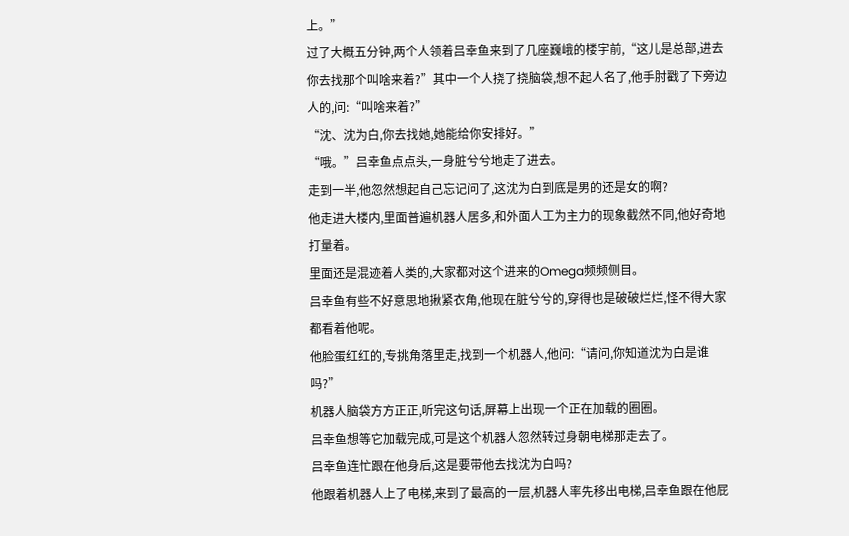上。”
过了大概五分钟,两个人领着吕幸鱼来到了几座巍峨的楼宇前,“这儿是总部,进去你去找那个叫啥来着?”其中一个人挠了挠脑袋,想不起人名了,他手肘戳了下旁边人的,问:“叫啥来着?”
“沈、沈为白,你去找她,她能给你安排好。”
“哦。”吕幸鱼点点头,一身脏兮兮地走了进去。
走到一半,他忽然想起自己忘记问了,这沈为白到底是男的还是女的啊?
他走进大楼内,里面普遍机器人居多,和外面人工为主力的现象截然不同,他好奇地打量着。
里面还是混迹着人类的,大家都对这个进来的Omega频频侧目。
吕幸鱼有些不好意思地揪紧衣角,他现在脏兮兮的,穿得也是破破烂烂,怪不得大家都看着他呢。
他脸蛋红红的,专挑角落里走,找到一个机器人,他问:“请问,你知道沈为白是谁吗?”
机器人脑袋方方正正,听完这句话,屏幕上出现一个正在加载的圈圈。
吕幸鱼想等它加载完成,可是这个机器人忽然转过身朝电梯那走去了。
吕幸鱼连忙跟在他身后,这是要带他去找沈为白吗?
他跟着机器人上了电梯,来到了最高的一层,机器人率先移出电梯,吕幸鱼跟在他屁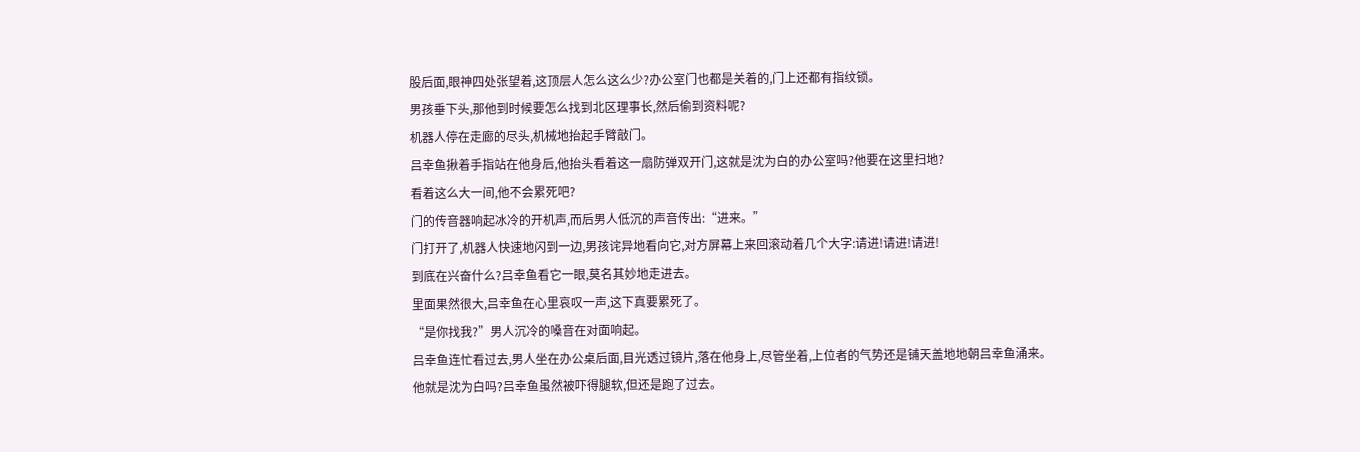股后面,眼神四处张望着,这顶层人怎么这么少?办公室门也都是关着的,门上还都有指纹锁。
男孩垂下头,那他到时候要怎么找到北区理事长,然后偷到资料呢?
机器人停在走廊的尽头,机械地抬起手臂敲门。
吕幸鱼揪着手指站在他身后,他抬头看着这一扇防弹双开门,这就是沈为白的办公室吗?他要在这里扫地?
看着这么大一间,他不会累死吧?
门的传音器响起冰冷的开机声,而后男人低沉的声音传出:“进来。”
门打开了,机器人快速地闪到一边,男孩诧异地看向它,对方屏幕上来回滚动着几个大字:请进!请进!请进!
到底在兴奋什么?吕幸鱼看它一眼,莫名其妙地走进去。
里面果然很大,吕幸鱼在心里哀叹一声,这下真要累死了。
“是你找我?”男人沉冷的嗓音在对面响起。
吕幸鱼连忙看过去,男人坐在办公桌后面,目光透过镜片,落在他身上,尽管坐着,上位者的气势还是铺天盖地地朝吕幸鱼涌来。
他就是沈为白吗?吕幸鱼虽然被吓得腿软,但还是跑了过去。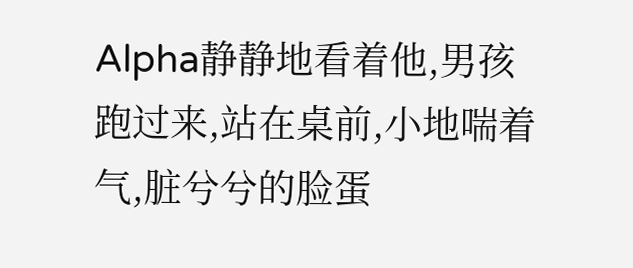Alpha静静地看着他,男孩跑过来,站在桌前,小地喘着气,脏兮兮的脸蛋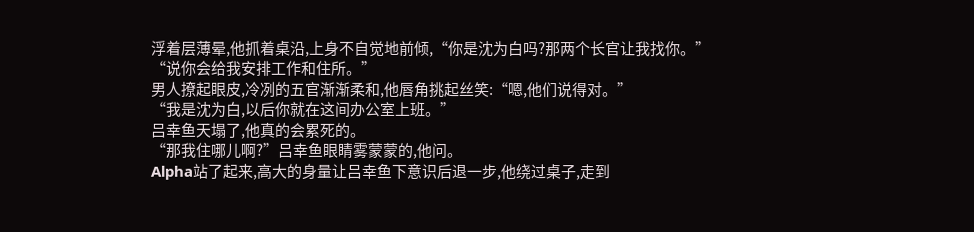浮着层薄晕,他抓着桌沿,上身不自觉地前倾,“你是沈为白吗?那两个长官让我找你。”
“说你会给我安排工作和住所。”
男人撩起眼皮,冷冽的五官渐渐柔和,他唇角挑起丝笑:“嗯,他们说得对。”
“我是沈为白,以后你就在这间办公室上班。”
吕幸鱼天塌了,他真的会累死的。
“那我住哪儿啊?”吕幸鱼眼睛雾蒙蒙的,他问。
Alpha站了起来,高大的身量让吕幸鱼下意识后退一步,他绕过桌子,走到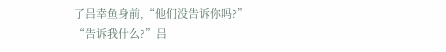了吕幸鱼身前,“他们没告诉你吗?”
“告诉我什么?”吕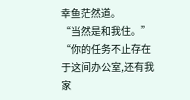幸鱼茫然道。
“当然是和我住。”
“你的任务不止存在于这间办公室,还有我家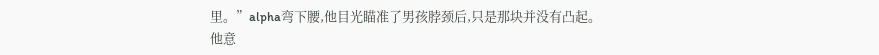里。”alpha弯下腰,他目光瞄准了男孩脖颈后,只是那块并没有凸起。
他意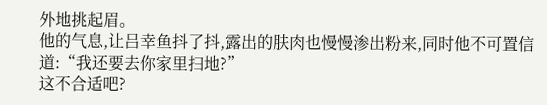外地挑起眉。
他的气息,让吕幸鱼抖了抖,露出的肤肉也慢慢渗出粉来,同时他不可置信道:“我还要去你家里扫地?”
这不合适吧?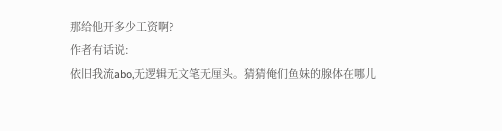那给他开多少工资啊?
作者有话说:
依旧我流abo,无逻辑无文笔无厘头。猜猜俺们鱼妹的腺体在哪儿